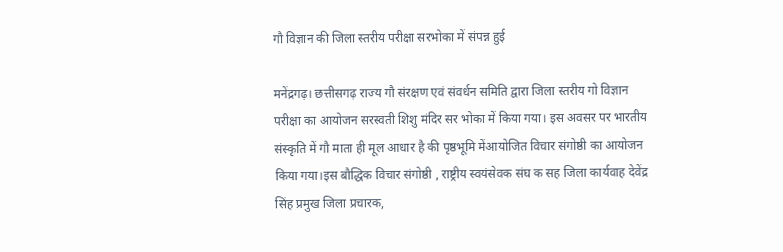गौ विज्ञान की जिला स्तरीय परीक्षा सरभोका में संपन्न हुई

मनेंद्रगढ़। छत्तीसगढ़ राज्य गौ संरक्षण एवं संवर्धन समिति द्वारा जिला स्तरीय गो विज्ञान परीक्षा का आयोजन सरस्वती शिशु मंदिर सर भोका में किया गया। इस अवसर पर भारतीय संस्कृति में गौ माता ही मूल आधार है की पृष्ठभूमि मेंआयोजित विचार संगोष्ठी का आयोजन किया गया।इस बौद्धिक विचार संगोष्ठी , राष्ट्रीय स्वयंसेवक संघ क सह जिला कार्यवाह देवेंद्र सिंह प्रमुख जिला प्रचारक,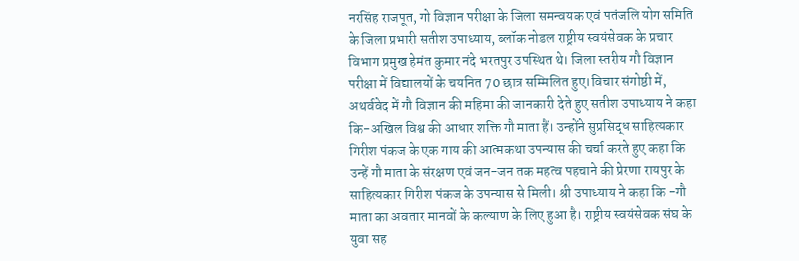नरसिंह राजपूत, गो विज्ञान परीक्षा के जिला समन्वयक एवं पतंजलि योग समिति के जिला प्रभारी सतीश उपाध्याय, ब्लॉक नोडल राष्ट्रीय स्वयंसेवक के प्रचार विभाग प्रमुख हेमंत कुमार नंदे भरतपुर उपस्थित थे। जिला स्तरीय गौ विज्ञान परीक्षा में विद्यालयों के चयनित 70 छात्र सम्मिलित हुए।विचार संगोष्ठी में, अथर्ववेद में गौ विज्ञान की महिमा की जानकारी देते हुए सतीश उपाध्याय ने कहा कि-अखिल विश्व की आधार शक्ति गौ माता हैं। उन्होंने सुप्रसिद्ध साहित्यकार गिरीश पंकज के एक गाय की आत्मकथा उपन्यास की चर्चा करते हुए कहा कि उन्हें गौ माता के संरक्षण एवं जन-जन तक महत्व पहचाने की प्रेरणा रायपुर के साहित्यकार गिरीश पंकज के उपन्यास से मिली। श्री उपाध्याय ने कहा कि -गौ माता का अवतार मानवों के कल्याण के लिए हुआ है। राष्ट्रीय स्वयंसेवक संघ के युवा सह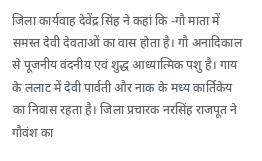जिला कार्यवाह देवेंद्र सिंह ने कहां कि -गौ माता में समस्त देवी देवताओं का वास होता है। गौ अनादिकाल से पूजनीय वंदनीय एवं शुद्ध आध्यात्मिक पशु है। गाय के ललाट में देवी पार्वती और नाक के मध्य कार्तिकेय का निवास रहता है। जिला प्रचारक नरसिंह राजपूत ने गौवंश का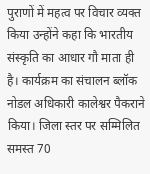पुराणों में महत्व पर विचार व्यक्त किया उन्होंने कहा कि भारतीय संस्कृति का आधार गौ माता ही है। कार्यक्रम का संचालन ब्लॉक नोडल अधिकारी कालेश्वर पैकराने किया। जिला स्तर पर सम्मिलित समस्त 70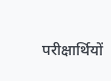परीक्षार्थियों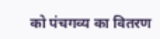को पंचगव्य का वितरण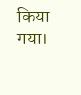किया गया।